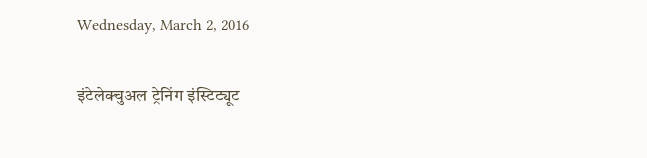Wednesday, March 2, 2016

इंटेलेक्चुअल ट्रेनिंग इंस्टिट्यूट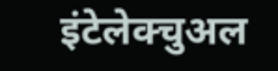इंटेलेक्चुअल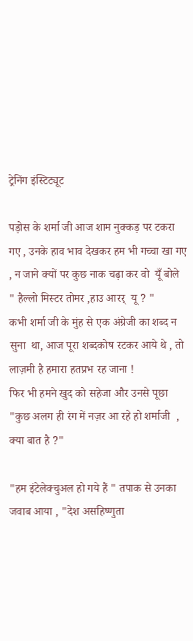ट्रेनिंग इंस्टिट्यूट

पड़ोस के शर्मा जी आज शाम नुक्कड़ पर टकरा गए , उनके हाव भाव देखकर हम भी गच्चा खा गए , न जाने क्यों पर कुछ नाक चढ़ा कर वो  यूँ बोले
" हैल्लो मिस्टर तोमर ,हाउ आरर्  यू ? "
कभी शर्मा जी के मुंह से एक अंग्रेजी का शब्द न सुना  था, आज पूरा शब्दकोष रटकर आये थे , तो लाज़मी है हमारा हतप्रभ रह जाना !
फिर भी हमने खुद को सहेजा और उनसे पूछा  "कुछ अलग ही रंग में नज़र आ रहे हो शर्माजी  , क्या बात है ?"

"हम इंटेलेक्चुअल हो गये हैं " तपाक से उनका जवाब आया , "देश असहिष्णुता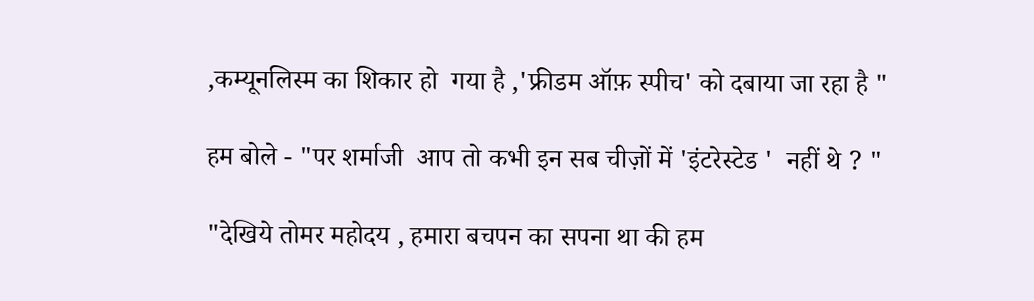,कम्यूनलिस्म का शिकार हो  गया है ,'फ्रीडम ऑफ़ स्पीच' को दबाया जा रहा है "

हम बोले - "पर शर्माजी  आप तो कभी इन सब चीज़ों में 'इंटरेस्टेड '  नहीं थे ? "

"देखिये तोमर महोदय , हमारा बचपन का सपना था की हम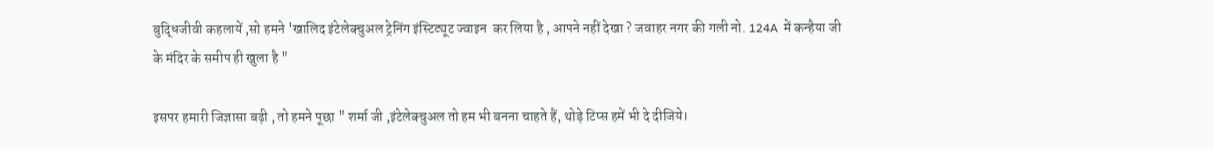बुद्धिजीवी कहलायें ,सो हमने 'खालिद इंटेलेक्चुअल ट्रेनिंग इंस्टिट्यूट ज्वाइन  कर लिया है , आपने नहीं देखा ? जवाहर नगर की गली नो. 124A  में कन्हैया जी के मंदिर के समीप ही खुला है "

इसपर हमारी जिज्ञासा बढ़ी , तो हमने पूछा " शर्मा जी ,इंटेलेक्चुअल तो हम भी बनना चाहते हैं, थोड़े टिप्स हमें भी दे दीजिये।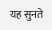यह सुनते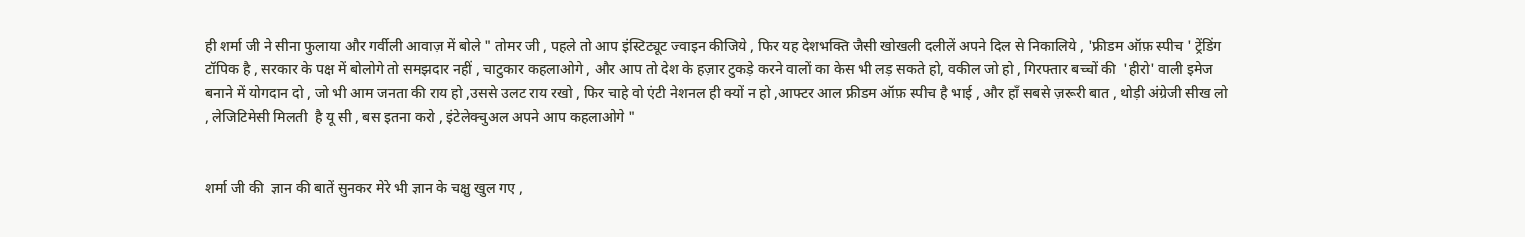ही शर्मा जी ने सीना फुलाया और गर्वीली आवाज़ में बोले " तोमर जी , पहले तो आप इंस्टिट्यूट ज्वाइन कीजिये , फिर यह देशभक्ति जैसी खोखली दलीलें अपने दिल से निकालिये , 'फ्रीडम ऑफ़ स्पीच ' ट्रेंडिंग टॉपिक है , सरकार के पक्ष में बोलोगे तो समझदार नहीं , चाटुकार कहलाओगे , और आप तो देश के हज़ार टुकड़े करने वालों का केस भी लड़ सकते हो, वकील जो हो , गिरफ्तार बच्चों की  'हीरो' वाली इमेज बनाने में योगदान दो , जो भी आम जनता की राय हो ,उससे उलट राय रखो , फिर चाहे वो एंटी नेशनल ही क्यों न हो ,आफ्टर आल फ्रीडम ऑफ़ स्पीच है भाई , और हाँ सबसे ज़रूरी बात , थोड़ी अंग्रेजी सीख लो , लेजिटिमेसी मिलती  है यू सी , बस इतना करो , इंटेलेक्चुअल अपने आप कहलाओगे "


शर्मा जी की  ज्ञान की बातें सुनकर मेरे भी ज्ञान के चक्षु खुल गए ,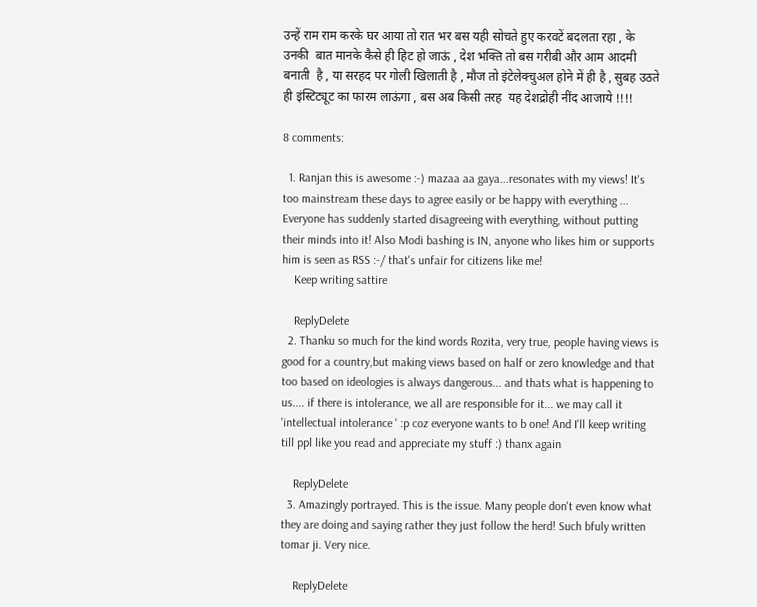उन्हें राम राम करके घर आया तो रात भर बस यही सोचते हुए करवटें बदलता रहा , के उनकी  बात मानके कैसे ही हिट हो जाऊं , देश भक्ति तो बस गरीबी और आम आदमी बनाती  है , या सरहद पर गोली खिलाती है , मौज तो इंटेलेक्चुअल होने में ही है , सुबह उठते ही इंस्टिट्यूट का फारम लाऊंगा , बस अब किसी तरह  यह देशद्रोही नींद आजाये !!!!

8 comments:

  1. Ranjan this is awesome :-) mazaa aa gaya...resonates with my views! It's too mainstream these days to agree easily or be happy with everything ... Everyone has suddenly started disagreeing with everything, without putting their minds into it! Also Modi bashing is IN, anyone who likes him or supports him is seen as RSS :-/ that's unfair for citizens like me!
    Keep writing sattire

    ReplyDelete
  2. Thanku so much for the kind words Rozita, very true, people having views is good for a country,but making views based on half or zero knowledge and that too based on ideologies is always dangerous... and thats what is happening to us.... if there is intolerance, we all are responsible for it... we may call it 'intellectual intolerance ' :p coz everyone wants to b one! And I'll keep writing till ppl like you read and appreciate my stuff :) thanx again

    ReplyDelete
  3. Amazingly portrayed. This is the issue. Many people don't even know what they are doing and saying rather they just follow the herd! Such bfuly written tomar ji. Very nice.

    ReplyDelete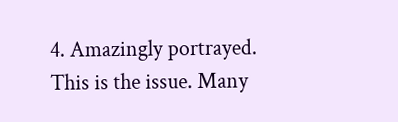4. Amazingly portrayed. This is the issue. Many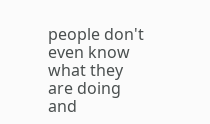people don't even know what they are doing and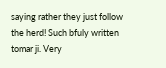saying rather they just follow the herd! Such bfuly written tomar ji. Very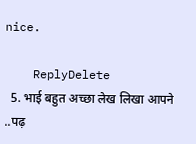nice.

    ReplyDelete
  5. भाई बहुत अच्छा लेख लिखा आपने ..पढ़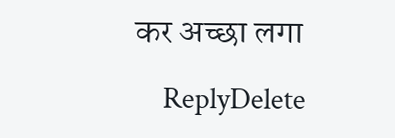कर अच्छा लगा

    ReplyDelete